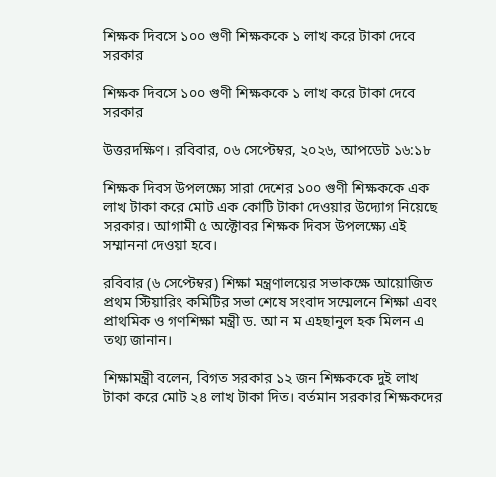শিক্ষক দিবসে ১০০ গুণী শিক্ষককে ১ লাখ করে টাকা দেবে সরকার

শিক্ষক দিবসে ১০০ গুণী শিক্ষককে ১ লাখ করে টাকা দেবে সরকার

উত্তরদক্ষিণ। রবিবার, ০৬ সেপ্টেম্বর, ২০২৬, আপডেট ১৬:১৮

শিক্ষক দিবস উপলক্ষ্যে সারা দেশের ১০০ গুণী শিক্ষককে এক লাখ টাকা করে মোট এক কোটি টাকা দেওয়ার উদ্যোগ নিয়েছে সরকার। আগামী ৫ অক্টোবর শিক্ষক দিবস উপলক্ষ্যে এই সম্মাননা দেওয়া হবে।

রবিবার (৬ সেপ্টেম্বর) শিক্ষা মন্ত্রণালয়ের সভাকক্ষে আয়োজিত প্রথম স্টিয়ারিং কমিটির সভা শেষে সংবাদ সম্মেলনে শিক্ষা এবং প্রাথমিক ও গণশিক্ষা মন্ত্রী ড. আ ন ম এহছানুল হক মিলন এ তথ্য জানান।

শিক্ষামন্ত্রী বলেন, বিগত সরকার ১২ জন শিক্ষককে দুই লাখ টাকা করে মোট ২৪ লাখ টাকা দিত। বর্তমান সরকার শিক্ষকদের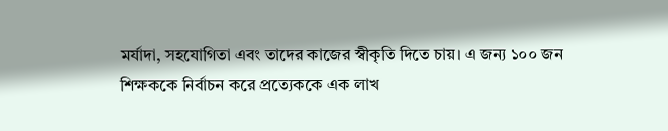মর্যাদা, সহযোগিতা এবং তাদের কাজের স্বীকৃতি দিতে চায়। এ জন্য ১০০ জন শিক্ষককে নির্বাচন করে প্রত্যেককে এক লাখ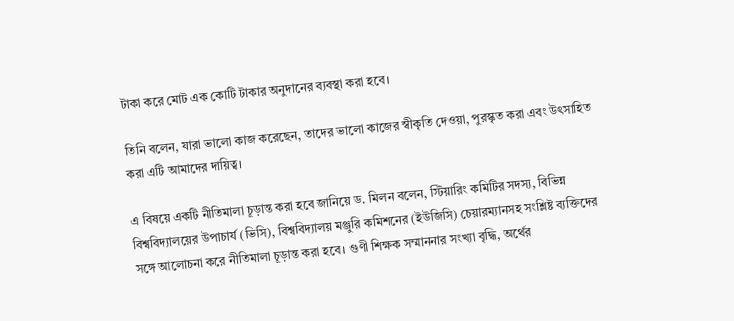টাকা করে মোট এক কোটি টাকার অনুদানের ব্যবস্থা করা হবে।

তিনি বলেন, যারা ভালো কাজ করেছেন, তাদের ভালো কাজের স্বীকৃতি দেওয়া, পুরস্কৃত করা এবং উৎসাহিত করা এটি আমাদের দায়িত্ব।

এ বিষয়ে একটি নীতিমালা চূড়ান্ত করা হবে জানিয়ে ড. মিলন বলেন, স্টিয়ারিং কমিটির সদস্য, বিভিন্ন বিশ্ববিদ্যালয়ের উপাচার্য (ভিসি), বিশ্ববিদ্যালয় মঞ্জুরি কমিশনের (ইউজিসি) চেয়ারম্যানসহ সংশ্লিষ্ট ব্যক্তিদের সঙ্গে আলোচনা করে নীতিমালা চূড়ান্ত করা হবে। গুণী শিক্ষক সম্মাননার সংখ্যা বৃদ্ধি, অর্থের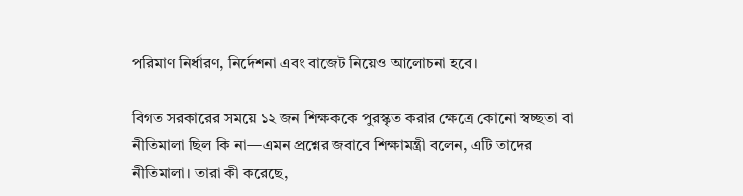পরিমাণ নির্ধারণ, নির্দেশনা এবং বাজেট নিয়েও আলোচনা হবে।

বিগত সরকারের সময়ে ১২ জন শিক্ষককে পুরস্কৃত করার ক্ষেত্রে কোনো স্বচ্ছতা বা নীতিমালা ছিল কি না—এমন প্রশ্নের জবাবে শিক্ষামন্ত্রী বলেন, এটি তাদের নীতিমালা। তারা কী করেছে,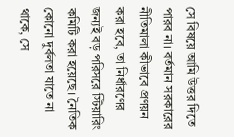সে বিষয়ে আমি উত্তর দিতে পারব না। বর্তমান সরকারের নীতিমালা কীভাবে প্রণয়ন করা হবে, তা নির্ধারণের জন্যই বড় পরিসরে স্টিয়ারিং কমিটি করা হয়েছে। নৈতিক কোনো দুর্বলতা যাতে না থাকে, সে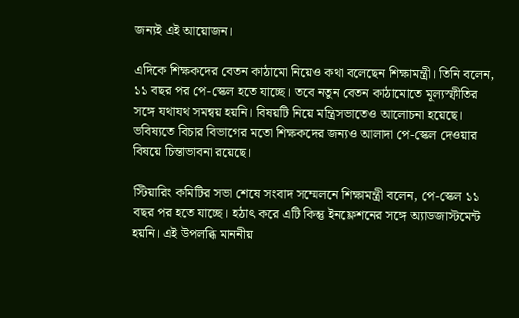জন্যই এই আয়োজন।

এদিকে শিক্ষকদের বেতন কাঠামো নিয়েও কথা বলেছেন শিক্ষামন্ত্রী। তিনি বলেন, ১১ বছর পর পে-স্কেল হতে যাচ্ছে। তবে নতুন বেতন কাঠামোতে মূল্যস্ফীতির সঙ্গে যথাযথ সমন্বয় হয়নি। বিষয়টি নিয়ে মন্ত্রিসভাতেও আলোচনা হয়েছে। ভবিষ্যতে বিচার বিভাগের মতো শিক্ষকদের জন্যও আলাদা পে-স্কেল দেওয়ার বিষয়ে চিন্তাভাবনা রয়েছে।

স্টিয়ারিং কমিটির সভা শেষে সংবাদ সম্মেলনে শিক্ষামন্ত্রী বলেন, পে-স্কেল ১১ বছর পর হতে যাচ্ছে। হঠাৎ করে এটি কিন্তু ইনফ্লেশনের সঙ্গে অ্যাডজাস্টমেন্ট হয়নি। এই উপলব্ধি মাননীয়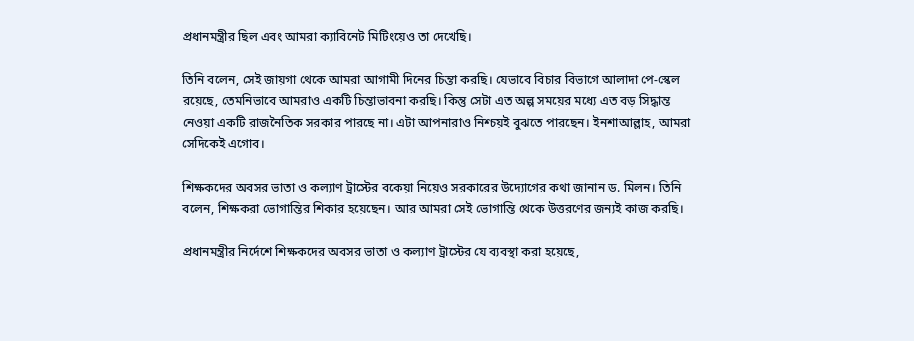প্রধানমন্ত্রীর ছিল এবং আমরা ক্যাবিনেট মিটিংয়েও তা দেখেছি।

তিনি বলেন, সেই জায়গা থেকে আমরা আগামী দিনের চিন্তা করছি। যেভাবে বিচার বিভাগে আলাদা পে-স্কেল রয়েছে, তেমনিভাবে আমরাও একটি চিন্তাভাবনা করছি। কিন্তু সেটা এত অল্প সময়ের মধ্যে এত বড় সিদ্ধান্ত নেওয়া একটি রাজনৈতিক সরকার পারছে না। এটা আপনারাও নিশ্চয়ই বুঝতে পারছেন। ইনশাআল্লাহ, আমরা সেদিকেই এগোব।

শিক্ষকদের অবসর ভাতা ও কল্যাণ ট্রাস্টের বকেয়া নিয়েও সরকারের উদ্যোগের কথা জানান ড. মিলন। তিনি বলেন, শিক্ষকরা ভোগান্তির শিকার হয়েছেন। আর আমরা সেই ভোগান্তি থেকে উত্তরণের জন্যই কাজ করছি।

প্রধানমন্ত্রীর নির্দেশে শিক্ষকদের অবসর ভাতা ও কল্যাণ ট্রাস্টের যে ব্যবস্থা করা হয়েছে,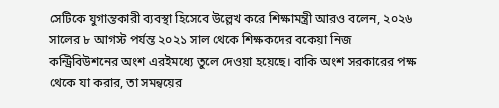সেটিকে যুগান্তকারী ব্যবস্থা হিসেবে উল্লেখ করে শিক্ষামন্ত্রী আরও বলেন, ২০২৬ সালের ৮ আগস্ট পর্যন্ত ২০২১ সাল থেকে শিক্ষকদের বকেয়া নিজ কন্ট্রিবিউশনের অংশ এরইমধ্যে তুলে দেওয়া হয়েছে। বাকি অংশ সরকারের পক্ষ থেকে যা করার, তা সমন্বয়ের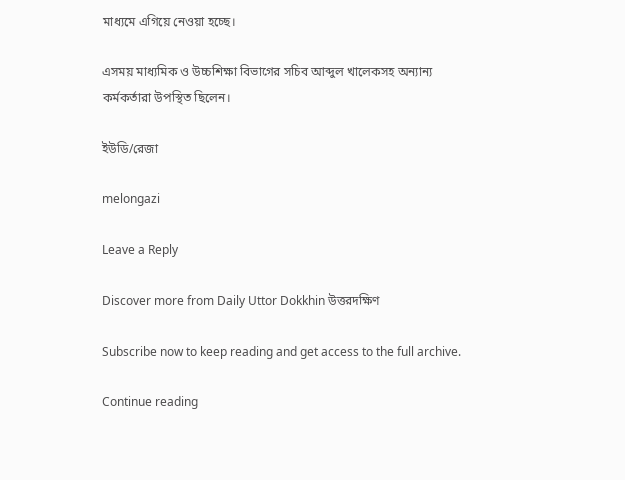মাধ্যমে এগিয়ে নেওয়া হচ্ছে।

এসময় মাধ্যমিক ও উচ্চশিক্ষা বিভাগের সচিব আব্দুল খালেকসহ অন্যান্য কর্মকর্তারা উপস্থিত ছিলেন।

ইউডি/রেজা

melongazi

Leave a Reply

Discover more from Daily Uttor Dokkhin উত্তরদক্ষিণ

Subscribe now to keep reading and get access to the full archive.

Continue reading